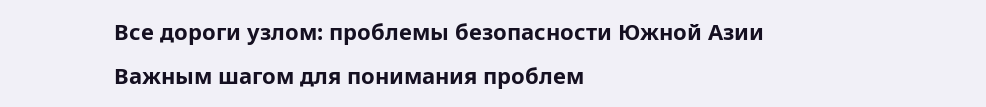Все дороги узлом: проблемы безопасности Южной Азии
Важным шагом для понимания проблем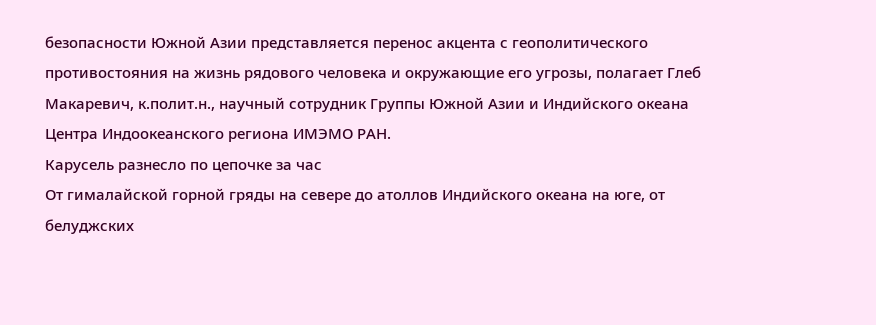безопасности Южной Азии представляется перенос акцента с геополитического противостояния на жизнь рядового человека и окружающие его угрозы, полагает Глеб Макаревич, к.полит.н., научный сотрудник Группы Южной Азии и Индийского океана Центра Индоокеанского региона ИМЭМО РАН.
Карусель разнесло по цепочке за час
От гималайской горной гряды на севере до атоллов Индийского океана на юге, от белуджских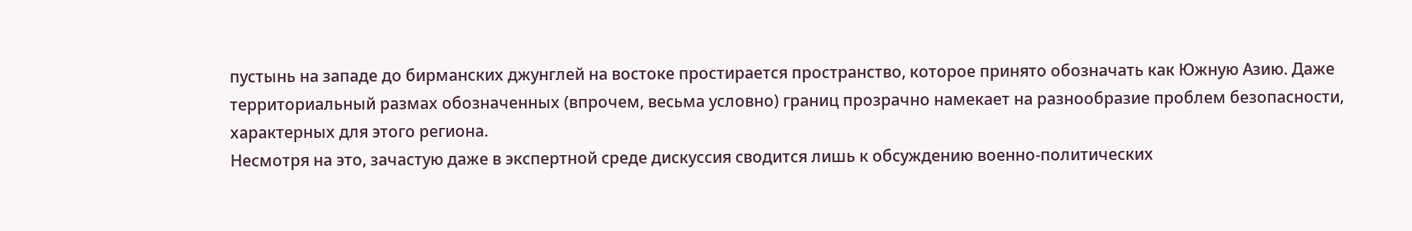пустынь на западе до бирманских джунглей на востоке простирается пространство, которое принято обозначать как Южную Азию. Даже территориальный размах обозначенных (впрочем, весьма условно) границ прозрачно намекает на разнообразие проблем безопасности, характерных для этого региона.
Несмотря на это, зачастую даже в экспертной среде дискуссия сводится лишь к обсуждению военно-политических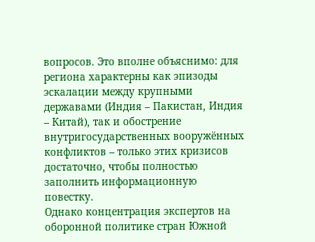вопросов. Это вполне объяснимо: для региона характерны как эпизоды эскалации между крупными державами (Индия – Пакистан, Индия – Китай), так и обострение внутригосударственных вооружённых конфликтов – только этих кризисов достаточно, чтобы полностью заполнить информационную повестку.
Однако концентрация экспертов на оборонной политике стран Южной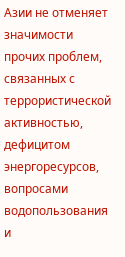Азии не отменяет значимости прочих проблем, связанных с террористической активностью, дефицитом энергоресурсов, вопросами водопользования и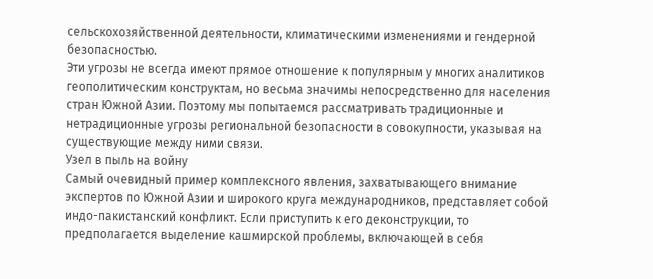сельскохозяйственной деятельности, климатическими изменениями и гендерной безопасностью.
Эти угрозы не всегда имеют прямое отношение к популярным у многих аналитиков геополитическим конструктам, но весьма значимы непосредственно для населения стран Южной Азии. Поэтому мы попытаемся рассматривать традиционные и нетрадиционные угрозы региональной безопасности в совокупности, указывая на существующие между ними связи.
Узел в пыль на войну
Самый очевидный пример комплексного явления, захватывающего внимание экспертов по Южной Азии и широкого круга международников, представляет собой индо-пакистанский конфликт. Если приступить к его деконструкции, то предполагается выделение кашмирской проблемы, включающей в себя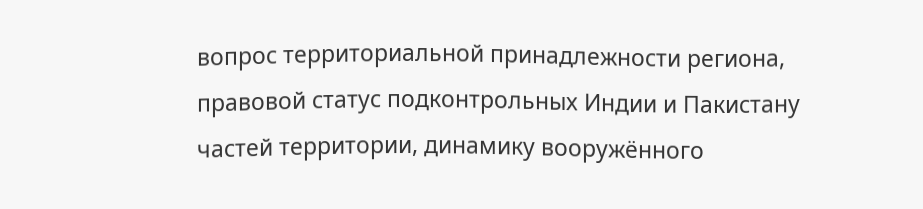вопрос территориальной принадлежности региона, правовой статус подконтрольных Индии и Пакистану частей территории, динамику вооружённого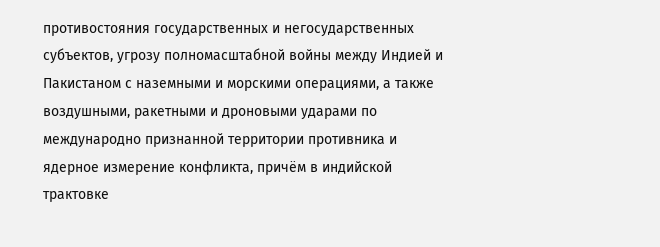противостояния государственных и негосударственных субъектов, угрозу полномасштабной войны между Индией и Пакистаном с наземными и морскими операциями, а также воздушными, ракетными и дроновыми ударами по международно признанной территории противника и ядерное измерение конфликта, причём в индийской трактовке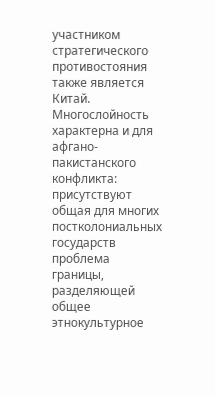участником стратегического противостояния также является Китай.
Многослойность характерна и для афгано-пакистанского конфликта: присутствуют общая для многих постколониальных государств проблема границы, разделяющей общее этнокультурное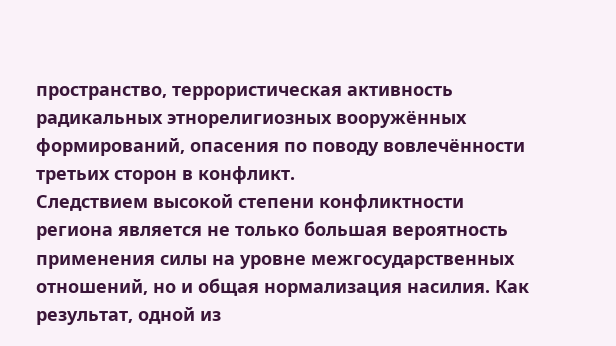пространство, террористическая активность радикальных этнорелигиозных вооружённых формирований, опасения по поводу вовлечённости третьих сторон в конфликт.
Следствием высокой степени конфликтности региона является не только большая вероятность применения силы на уровне межгосударственных отношений, но и общая нормализация насилия. Как результат, одной из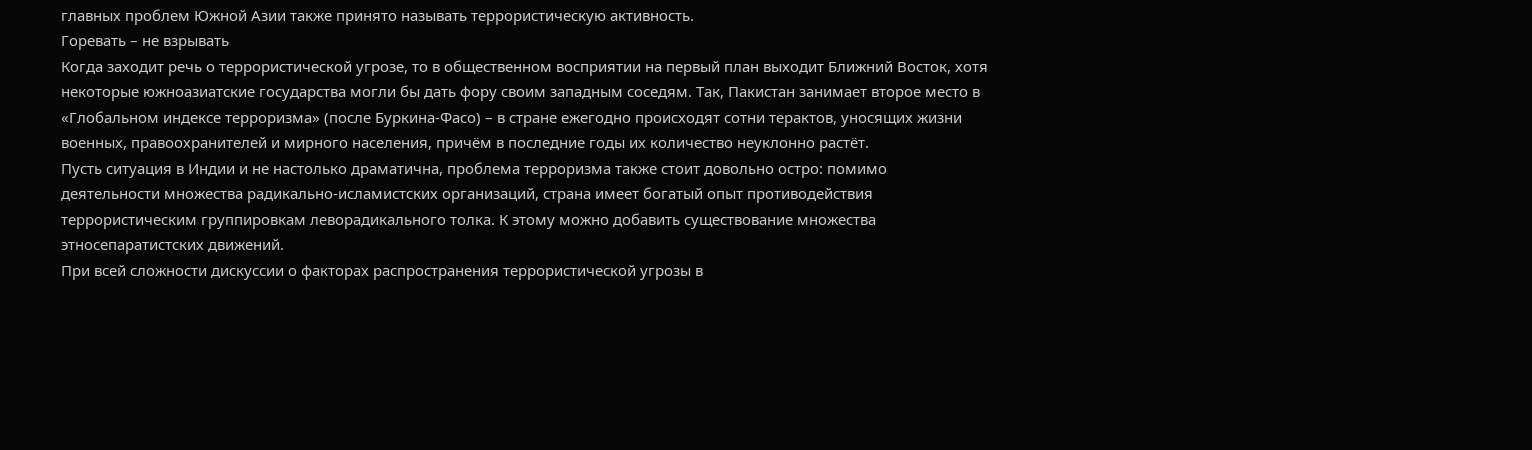главных проблем Южной Азии также принято называть террористическую активность.
Горевать – не взрывать
Когда заходит речь о террористической угрозе, то в общественном восприятии на первый план выходит Ближний Восток, хотя некоторые южноазиатские государства могли бы дать фору своим западным соседям. Так, Пакистан занимает второе место в «Глобальном индексе терроризма» (после Буркина-Фасо) – в стране ежегодно происходят сотни терактов, уносящих жизни военных, правоохранителей и мирного населения, причём в последние годы их количество неуклонно растёт.
Пусть ситуация в Индии и не настолько драматична, проблема терроризма также стоит довольно остро: помимо деятельности множества радикально-исламистских организаций, страна имеет богатый опыт противодействия террористическим группировкам леворадикального толка. К этому можно добавить существование множества этносепаратистских движений.
При всей сложности дискуссии о факторах распространения террористической угрозы в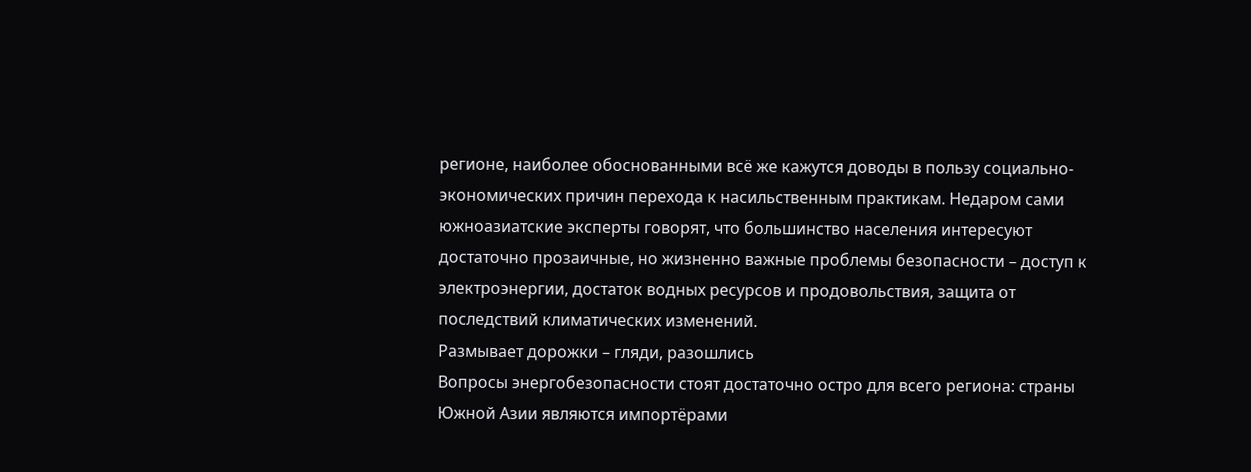регионе, наиболее обоснованными всё же кажутся доводы в пользу социально-экономических причин перехода к насильственным практикам. Недаром сами южноазиатские эксперты говорят, что большинство населения интересуют достаточно прозаичные, но жизненно важные проблемы безопасности – доступ к электроэнергии, достаток водных ресурсов и продовольствия, защита от последствий климатических изменений.
Размывает дорожки – гляди, разошлись
Вопросы энергобезопасности стоят достаточно остро для всего региона: страны Южной Азии являются импортёрами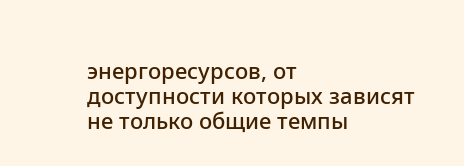энергоресурсов, от доступности которых зависят не только общие темпы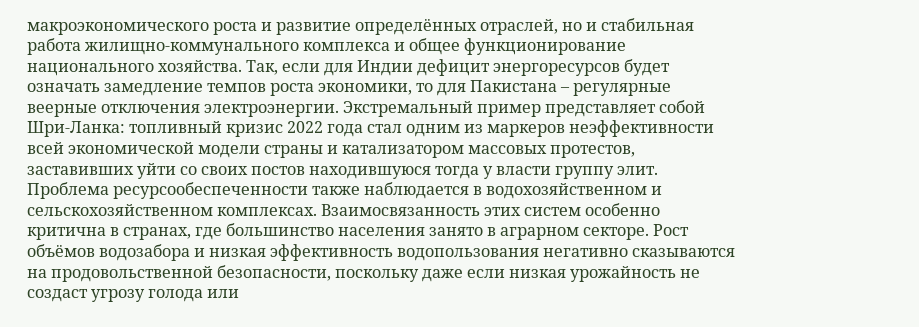макроэкономического роста и развитие определённых отраслей, но и стабильная работа жилищно-коммунального комплекса и общее функционирование национального хозяйства. Так, если для Индии дефицит энергоресурсов будет означать замедление темпов роста экономики, то для Пакистана – регулярные веерные отключения электроэнергии. Экстремальный пример представляет собой Шри-Ланка: топливный кризис 2022 года стал одним из маркеров неэффективности всей экономической модели страны и катализатором массовых протестов, заставивших уйти со своих постов находившуюся тогда у власти группу элит.
Проблема ресурсообеспеченности также наблюдается в водохозяйственном и сельскохозяйственном комплексах. Взаимосвязанность этих систем особенно критична в странах, где большинство населения занято в аграрном секторе. Рост объёмов водозабора и низкая эффективность водопользования негативно сказываются на продовольственной безопасности, поскольку даже если низкая урожайность не создаст угрозу голода или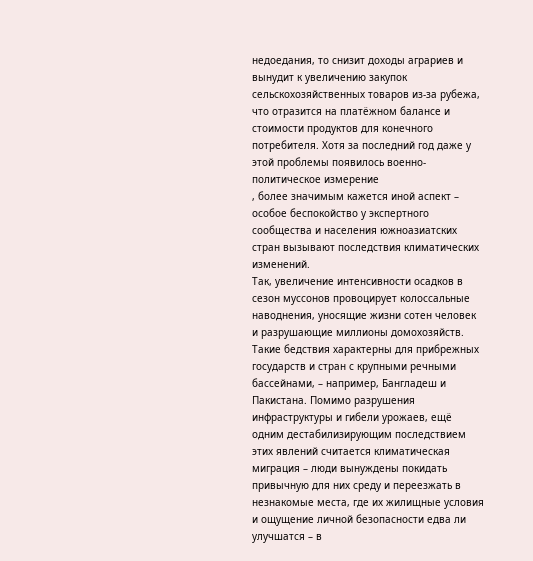недоедания, то снизит доходы аграриев и вынудит к увеличению закупок сельскохозяйственных товаров из-за рубежа, что отразится на платёжном балансе и стоимости продуктов для конечного потребителя. Хотя за последний год даже у этой проблемы появилось военно-политическое измерение
, более значимым кажется иной аспект – особое беспокойство у экспертного сообщества и населения южноазиатских стран вызывают последствия климатических изменений.
Так, увеличение интенсивности осадков в сезон муссонов провоцирует колоссальные наводнения, уносящие жизни сотен человек и разрушающие миллионы домохозяйств. Такие бедствия характерны для прибрежных государств и стран с крупными речными бассейнами, – например, Бангладеш и Пакистана. Помимо разрушения инфраструктуры и гибели урожаев, ещё одним дестабилизирующим последствием этих явлений считается климатическая миграция – люди вынуждены покидать привычную для них среду и переезжать в незнакомые места, где их жилищные условия и ощущение личной безопасности едва ли улучшатся – в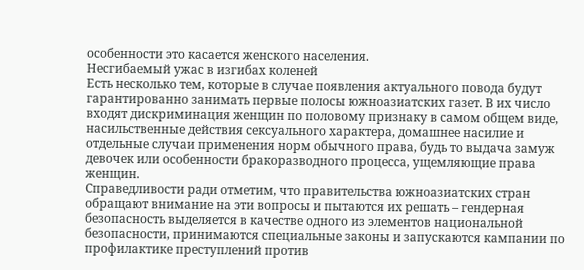особенности это касается женского населения.
Несгибаемый ужас в изгибах коленей
Есть несколько тем, которые в случае появления актуального повода будут гарантированно занимать первые полосы южноазиатских газет. В их число входят дискриминация женщин по половому признаку в самом общем виде, насильственные действия сексуального характера, домашнее насилие и отдельные случаи применения норм обычного права, будь то выдача замуж девочек или особенности бракоразводного процесса, ущемляющие права женщин.
Справедливости ради отметим, что правительства южноазиатских стран обращают внимание на эти вопросы и пытаются их решать – гендерная безопасность выделяется в качестве одного из элементов национальной безопасности, принимаются специальные законы и запускаются кампании по профилактике преступлений против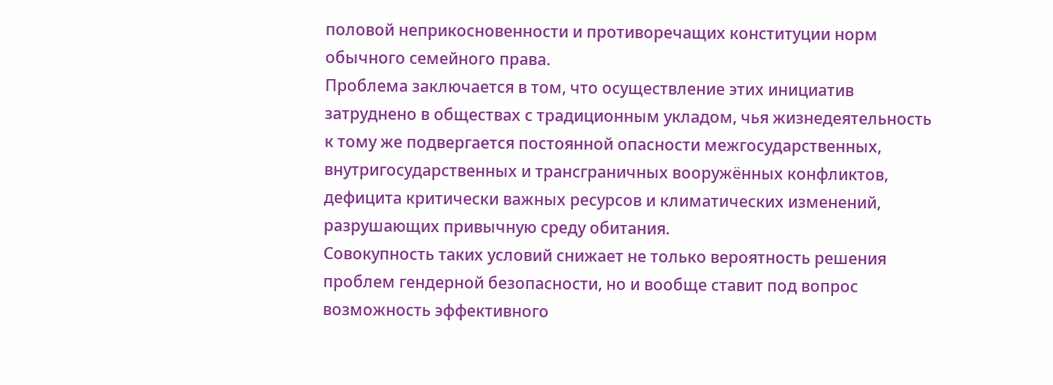половой неприкосновенности и противоречащих конституции норм обычного семейного права.
Проблема заключается в том, что осуществление этих инициатив затруднено в обществах с традиционным укладом, чья жизнедеятельность к тому же подвергается постоянной опасности межгосударственных, внутригосударственных и трансграничных вооружённых конфликтов, дефицита критически важных ресурсов и климатических изменений, разрушающих привычную среду обитания.
Совокупность таких условий снижает не только вероятность решения проблем гендерной безопасности, но и вообще ставит под вопрос возможность эффективного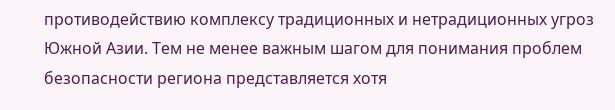противодействию комплексу традиционных и нетрадиционных угроз Южной Азии. Тем не менее важным шагом для понимания проблем безопасности региона представляется хотя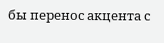бы перенос акцента с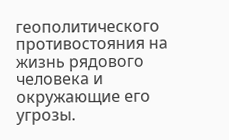геополитического противостояния на жизнь рядового человека и окружающие его угрозы.